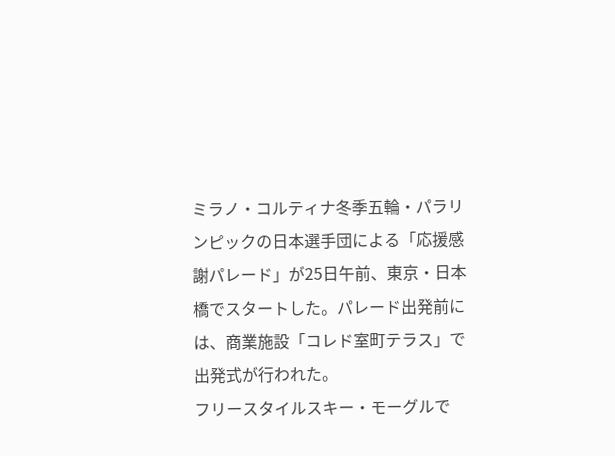ミラノ・コルティナ冬季五輪・パラリンピックの日本選手団による「応援感謝パレード」が25日午前、東京・日本橋でスタートした。パレード出発前には、商業施設「コレド室町テラス」で出発式が行われた。
フリースタイルスキー・モーグルで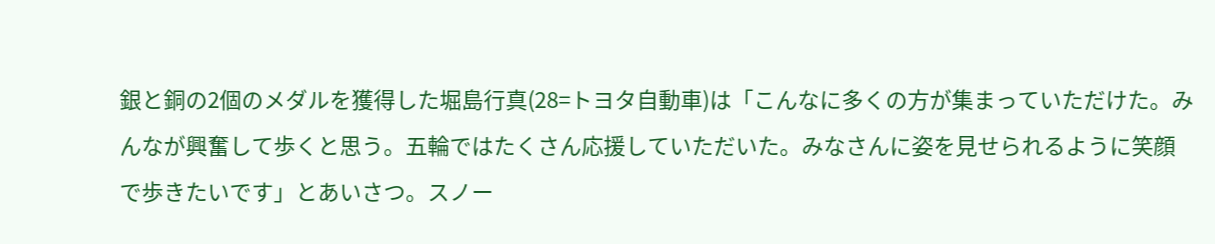銀と銅の2個のメダルを獲得した堀島行真(28=トヨタ自動車)は「こんなに多くの方が集まっていただけた。みんなが興奮して歩くと思う。五輪ではたくさん応援していただいた。みなさんに姿を見せられるように笑顔で歩きたいです」とあいさつ。スノー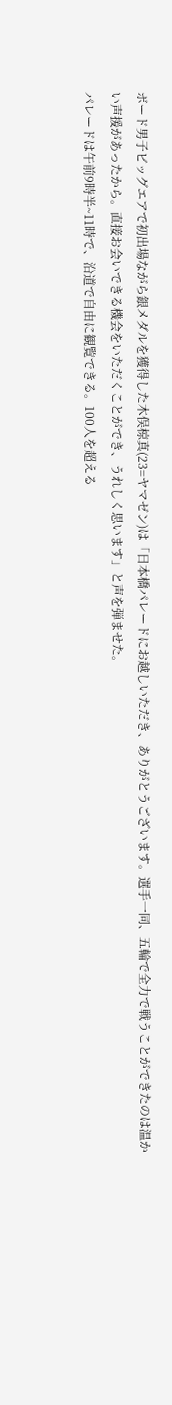ボード男子ビッグエアで初出場ながら銀メダルを獲得した木俣椋真(23=ヤマゼン)は「日本橋パレードにお越しいただき、ありがとうございます。選手一同、五輪で全力で戦うことができたのは温かい声援があったから。直接お会いできる機会をいただくことができ、うれしく思います」と声を弾ませた。
パレードは午前9時半~11時で、沿道で自由に観覧できる。100人を超える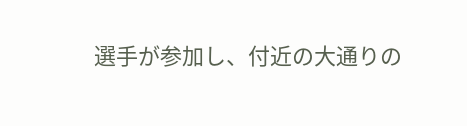選手が参加し、付近の大通りの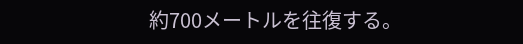約700メートルを往復する。